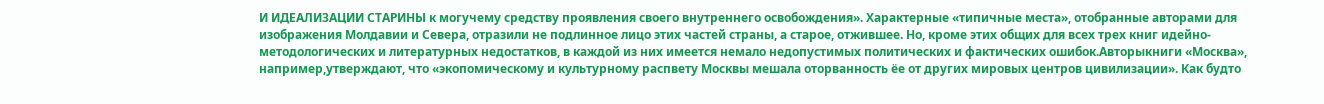И ИДЕАЛИЗАЦИИ СТАРИНЫ к могучему средству проявления своего внутреннего освобождения». Характерные «типичные места», отобранные авторами для изображения Молдавии и Севера, отразили не подлинное лицо этих частей страны, а старое, отжившее. Но, кроме этих общих для всех трех книг идейно-методологических и литературных недостатков, в каждой из них имеется немало недопустимых политических и фактических ошибок.Авторыкниги «Москва», например,утверждают, что «экопомическому и культурному распвету Москвы мешала оторванность ёе от других мировых центров цивилизации». Как будто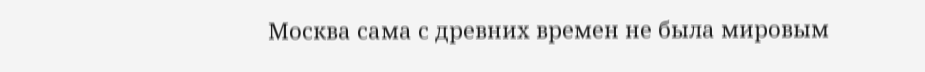Москва сама с древних времен не была мировым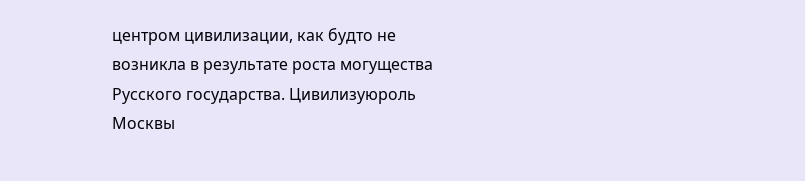центром цивилизации, как будто не возникла в результате роста могущества Русского государства. Цивилизуюроль Москвы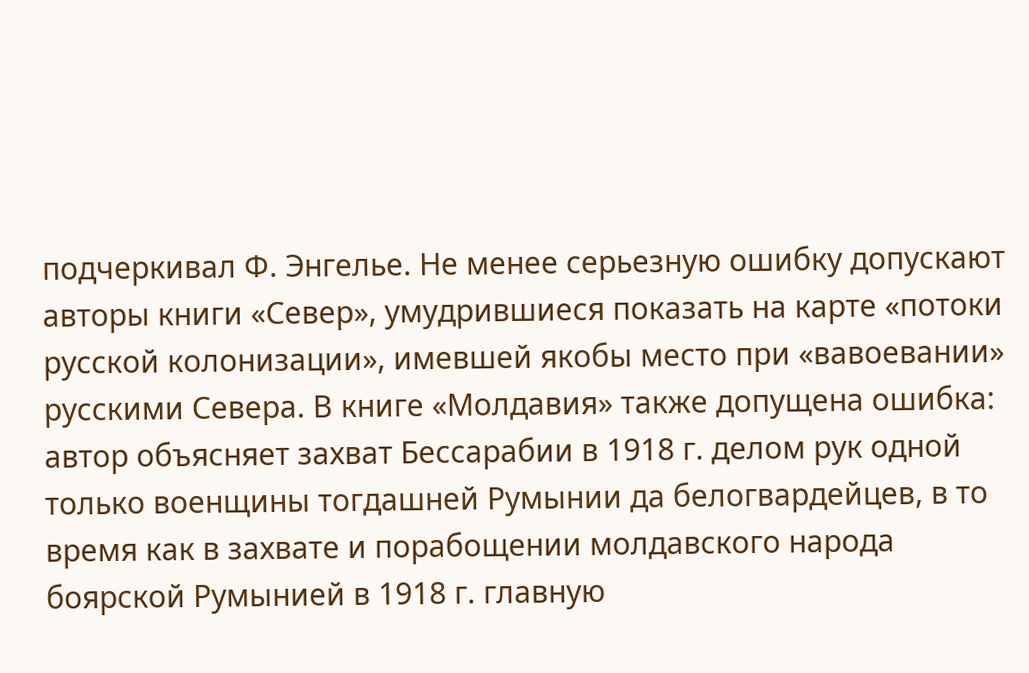подчеркивал Ф. Энгелье. Не менее серьезную ошибку допускают авторы книги «Север», умудрившиеся показать на карте «потоки русской колонизации», имевшей якобы место при «вавоевании» русскими Севера. В книге «Молдавия» также допущена ошибка: автор объясняет захват Бессарабии в 1918 г. делом рук одной только военщины тогдашней Румынии да белогвардейцев, в то время как в захвате и порабощении молдавского народа боярской Румынией в 1918 г. главную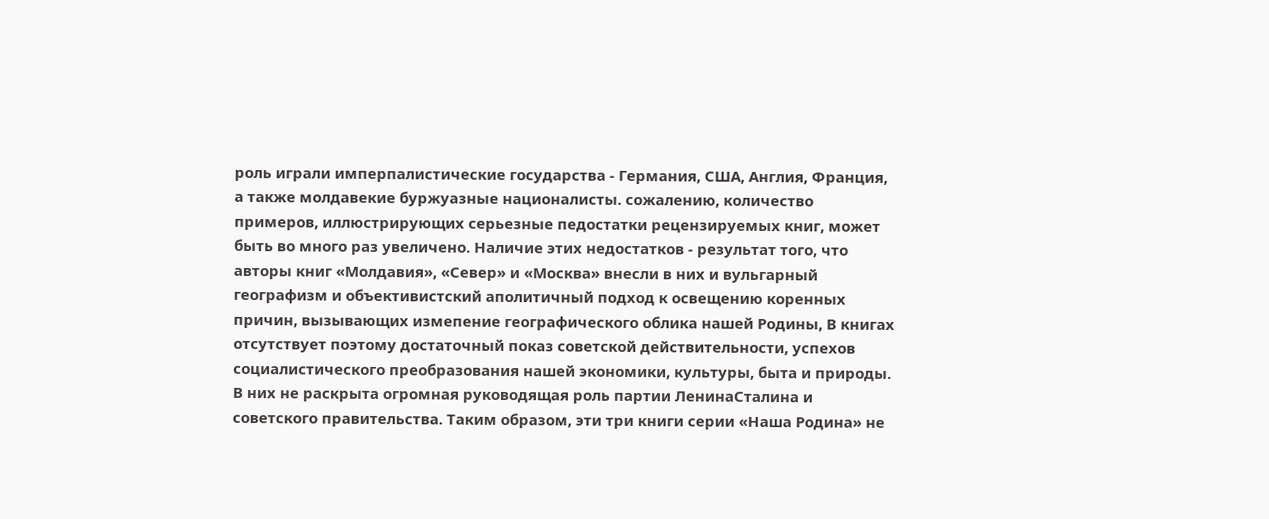роль играли имперпалистические государства - Германия, США, Англия, Франция, а также молдавекие буржуазные националисты. сожалению, количество примеров, иллюстрирующих серьезные педостатки рецензируемых книг, может быть во много раз увеличено. Наличие этих недостатков - результат того, что авторы книг «Молдавия», «Север» и «Москва» внесли в них и вульгарный географизм и объективистский аполитичный подход к освещению коренных причин, вызывающих измепение географического облика нашей Родины, В книгах отсутствует поэтому достаточный показ советской действительности, успехов социалистического преобразования нашей экономики, культуры, быта и природы. В них не раскрыта огромная руководящая роль партии ЛенинаСталина и советского правительства. Таким образом, эти три книги серии «Наша Родина» не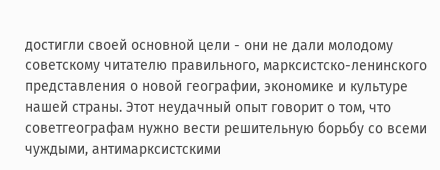достигли своей основной цели - они не дали молодому советскому читателю правильного, марксистско-ленинского представления о новой географии, экономике и культуре нашей страны. Этот неудачный опыт говорит о том, что советгеографам нужно вести решительную борьбу со всеми чуждыми, антимарксистскими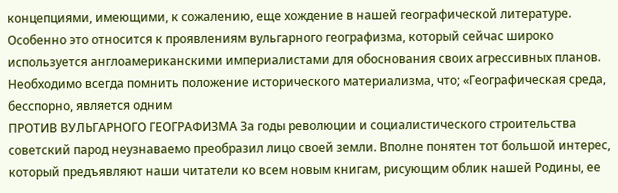концепциями, имеющими, к сожалению, еще хождение в нашей географической литературе. Особенно это относится к проявлениям вульгарного географизма, который сейчас широко используется англоамериканскими империалистами для обоснования своих агрессивных планов. Необходимо всегда помнить положение исторического материализма, что; «Географическая среда, бесспорно, является одним
ПРОТИВ ВУЛЬГАРНОГО ГЕОГРАФИЗМА За годы революции и социалистического строительства советский парод неузнаваемо преобразил лицо своей земли. Вполне понятен тот большой интерес, который предъявляют наши читатели ко всем новым книгам, рисующим облик нашей Родины, ее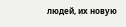людей, их новую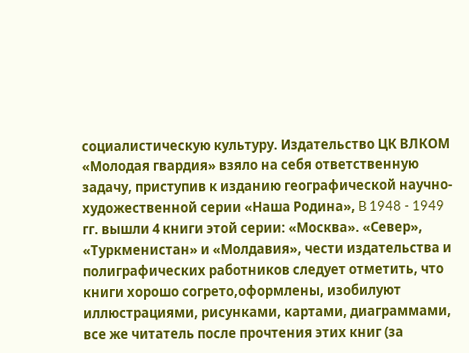социалистическую культуру. Издательство ЦК ВЛКОМ «Молодая гвардия» взяло на себя ответственную задачу, приступив к изданию географической научно-художественной серии «Наша Родина», B 1948 - 1949 гг. вышли 4 книги этой серии: «Москва». «Север», «Туркменистан» и «Молдавия», чести издательства и полиграфических работников следует отметить, что книги хорошо согрето,оформлены, изобилуют иллюстрациями, рисунками, картами, диаграммами, все же читатель после прочтения этих книг (за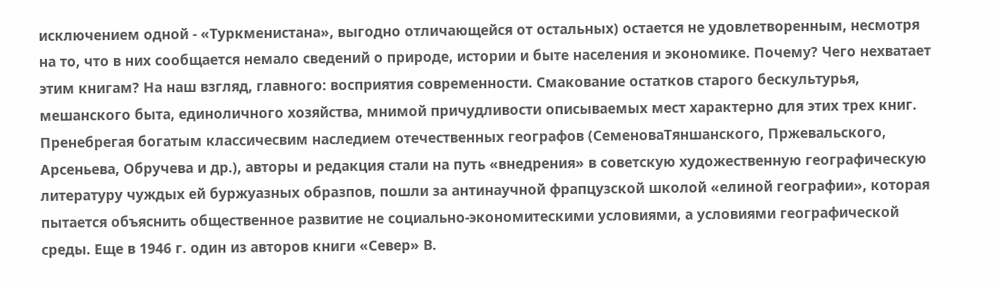исключением одной - «Туркменистана», выгодно отличающейся от остальных) остается не удовлетворенным, несмотря на то, что в них сообщается немало сведений о природе, истории и быте населения и экономике. Почему? Чего нехватает этим книгам? На наш взгляд, главного: восприятия современности. Смакование остатков старого бескультурья, мешанского быта, единоличного хозяйства, мнимой причудливости описываемых мест характерно для этих трех книг. Пренебрегая богатым классичесвим наследием отечественных географов (СеменоваТяншанского, Пржевальского, Арсеньева, Обручева и др.), авторы и редакция стали на путь «внедрения» в советскую художественную географическую литературу чуждых ей буржуазных образпов, пошли за антинаучной фрапцузской школой «елиной географии», которая пытается объяснить общественное развитие не социально-экономитескими условиями, а условиями географической среды. Еще в 1946 г. один из авторов книги «Север» В.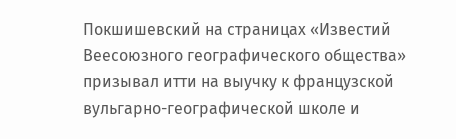Покшишевский на страницах «Известий Веесоюзного географического общества» призывал итти на выучку к французской вульгарно-географической школе и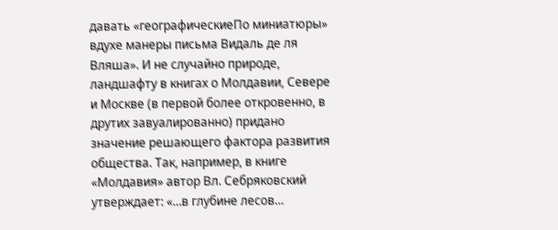давать «географическиеПо миниатюры» вдухе манеры письма Видаль де ля Вляша». И не случайно природе, ландшафту в книгах о Молдавии, Севере и Москве (в первой более откровенно, в друтих завуалированно) придано значение решающего фактора развития общества. Так, например, в книге «Молдавия» автор Вл. Себряковский утверждает: «…в глубине лесов…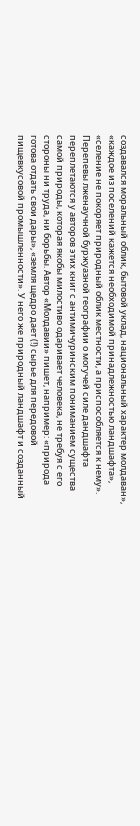создавался моральный облик, бытовой уклад, национальный характер молдаван», «каждое из поселений кажется необходимой принадлежностью ландшафта», «селение не покоряет природный облик местности, а приспособляется к нему». Перепевы лженаучной буржуазной географии о могучей силе дандшафта переплетаются у авторов этих книг с антимичуринским пониманием существа самой природы, которая якобы милостиво одаривает человека, не требуя с его стороны ни труда, ни борьбы. Автор «Молдавии» пишет, например: «природа готова отдать свои дары», «земля щедро дает (!) сырье для передовой пищевкусовой промышленности». У него же природный ландшафт и созданный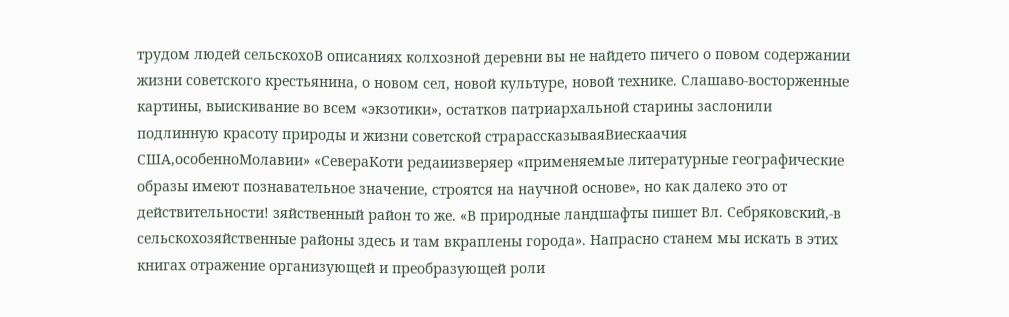трудом людей сельскохоВ описаниях колхозной деревни вы не найдето пичего о повом содержании жизни советского крестьянина, о новом сел, новой культуре, новой технике. Слашаво-восторженные картины, выискивание во всем «экзотики», остатков патриархальной старины заслонили подлинную красоту природы и жизни советской страрассказываяВиескаачия США,особенноМолавии» «СевераКоти редаиизверяер «применяемые литературные географические образы имеют познавательное значение, строятся на научной основе», но как далеко это от действительности! зяйственный район то же. «В природные ландшафты пишет Вл. Себряковский,-в сельскохозяйственные районы здесь и там вкраплены города». Напрасно станем мы искать в этих книгах отражение организующей и преобразующей роли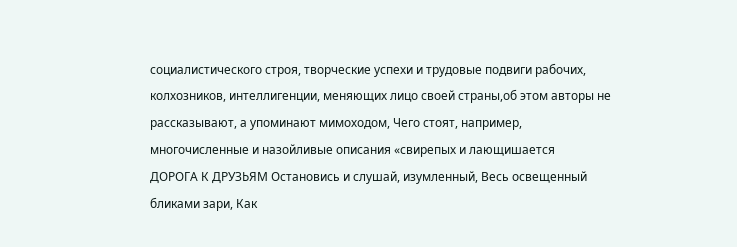социалистического строя, творческие успехи и трудовые подвиги рабочих, колхозников, интеллигенции, меняющих лицо своей страны,об этом авторы не рассказывают, а упоминают мимоходом, Чего стоят, например, многочисленные и назойливые описания «свирепых и лающишается
ДОРОГА К ДРУЗЬЯМ Остановись и слушай, изумленный, Весь освещенный бликами зари, Как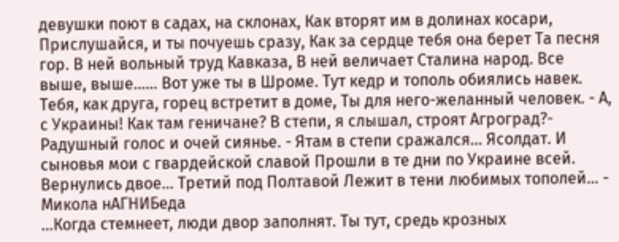девушки поют в садах, на склонах, Как вторят им в долинах косари, Прислушайся, и ты почуешь сразу, Как за сердце тебя она берет Та песня гор. В ней вольный труд Кавказа, В ней величает Сталина народ. Все выше, выше…… Вот уже ты в Шроме. Тут кедр и тополь обиялись навек. Тебя, как друга, горец встретит в доме, Ты для него-желанный человек. - А, с Украины! Как там геничане? В степи, я слышал, строят Агроград?- Радушный голос и очей сиянье. - Ятам в степи сражался… Ясолдат. И сыновья мои с гвардейской славой Прошли в те дни по Украине всей. Вернулись двое… Третий под Полтавой Лежит в тени любимых тополей… -
Микола нАГНИБеда
…Когда стемнеет, люди двор заполнят. Ты тут, средь крозных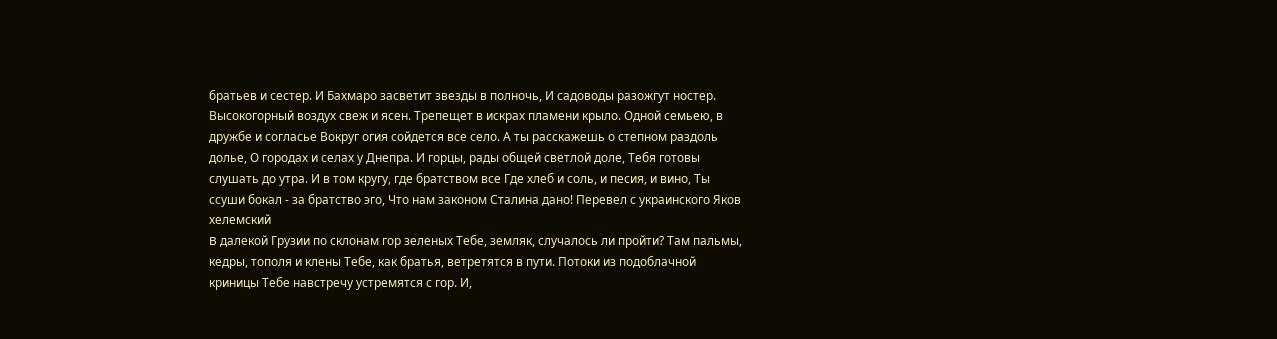братьев и сестер. И Бахмаро засветит звезды в полночь, И садоводы разожгут ностер. Высокогорный воздух свеж и ясен. Трепещет в искрах пламени крыло. Одной семьею, в дружбе и согласье Вокруг огия сойдется все село. А ты расскажешь о степном раздоль долье, О городах и селах у Днепра. И горцы, рады общей светлой доле, Тебя готовы слушать до утра. И в том кругу, где братством все Где хлеб и соль, и песия, и вино, Ты ссуши бокал - за братство эго, Что нам законом Сталина дано! Перевел с украинского Яков хелемский
B далекой Грузии по склонам гор зеленых Тебе, земляк, случалось ли пройти? Там пальмы, кедры, тополя и клены Тебе, как братья, ветретятся в пути. Потоки из подоблачной криницы Тебе навстречу устремятся с гор. И,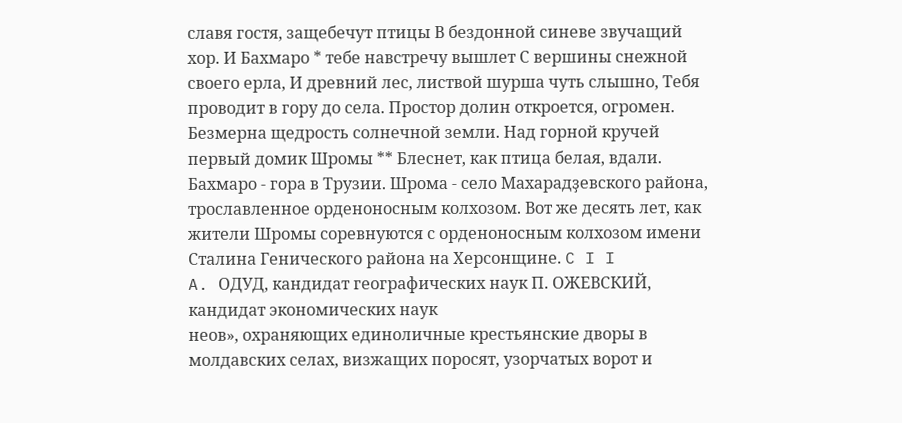славя гостя, защебечут птицы В бездонной синеве звучащий хор. И Бахмаро * тебе навстречу вышлет С вершины снежной своего ерла, И древний лес, листвой шурша чуть слышно, Тебя проводит в гору до села. Простор долин откроется, огромен. Безмерна щедрость солнечной земли. Над горной кручей первый домик Шромы ** Блеснет, как птица белая, вдали. Бахмаро - гора в Трузии. Шрома - село Махарадҙевского района, трославленное орденоносным колхозом. Вот же десять лет, как жители Шромы соревнуются с орденоносным колхозом имени Сталина Генического района на Херсонщине. C I I
A. ОДУД, кандидат географических наук П. ОЖЕВСКИЙ, кандидат экономических наук
неов», охраняющих единоличные крестьянские дворы в молдавских селах, визжащих поросят, узорчатых ворот и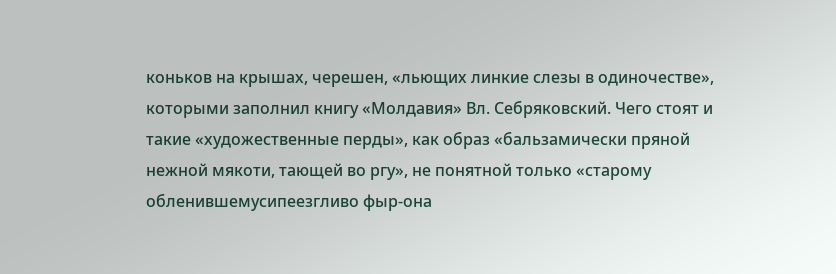коньков на крышах, черешен, «льющих линкие слезы в одиночестве», которыми заполнил книгу «Молдавия» Вл. Себряковский. Чего стоят и такие «художественные перды», как образ «бальзамически пряной нежной мякоти, тающей во ргу», не понятной только «старому обленившемусипеезгливо фыр-она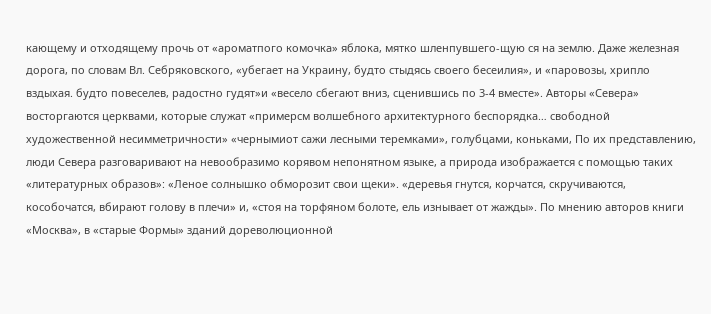кающему и отходящему прочь от «ароматпого комочка» яблока, мятко шленпувшего-щую ся на землю. Даже железная дорога, по словам Вл. Себряковского, «убегает на Украину, будто стыдясь своего бесеилия», и «паровозы, хрипло вздыхая. будто повеселев, радостно гудят»и «весело сбегают вниз, сценившись по 3-4 вместе». Авторы «Севера» восторгаются церквами, которые служат «примерсм волшебного архитектурного беспорядка… свободной художественной несимметричности» «чернымиот сажи лесными теремками», голубцами, коньками, По их представлению, люди Севера разговаривают на невообразимо корявом непонятном языке, а природа изображается с помощью таких «литературных образов»: «Леное солнышко обморозит свои щеки». «деревья гнутся, корчатся, скручиваются, кособочатся, вбирают голову в плечи» и, «стоя на торфяном болоте, ель изнывает от жажды». По мнению авторов книги «Москва», в «старые Формы» зданий дореволюционной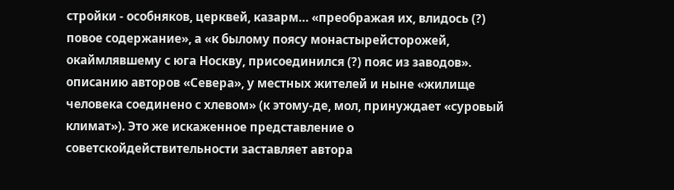стройки - особняков, церквей, казарм… «преображая их, влидось (?) повое содержание», а «к былому поясу монастырейсторожей, окаймлявшему с юга Носкву, присоединился (?) пояс из заводов». описанию авторов «Севера», у местных жителей и ныне «жилище человека соединено с хлевом» (к этому-де, мол, принуждает «суровый климат»). Это же искаженное представление о советскойдействительности заставляет автора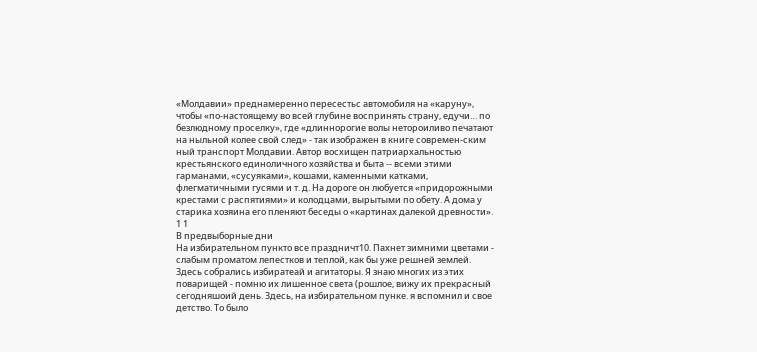«Молдавии» преднамеренно пересестьс автомобиля на «каруну», чтобы «по-настоящему во всей глубине воспринять страну, едучи… по безлюдному проселку», где «длиннорогие волы нетороиливо печатают на ныльной колее свой след» - так изображен в книге современ-ским ный транспорт Молдавии. Автор восхищен патриархальностью крестьянского единоличного хозяйства и быта -- всеми этими гарманами, «сусуяками», кошами, каменными катками, флегматичными гусями и т. д. На дороге он любуется «придорожными крестами с распятиями» и колодцами, вырытыми по обету. А дома у старика хозяина его пленяют беседы о «картинах далекой древности».
1 1
В предвыборные дни
На избирательном пункто все праздничт10. Пахнет зимними цветами - слабым проматом лепестков и теплой, как бы уже решней землей. Здесь собрались избиратеай и агитаторы. Я знаю многих из этих поварищей - помню их лишенное света (рошлое, вижу их прекрасный сегодняшоий день. Здесь, на избирательном пункe. я вспомнил и свое детство. То было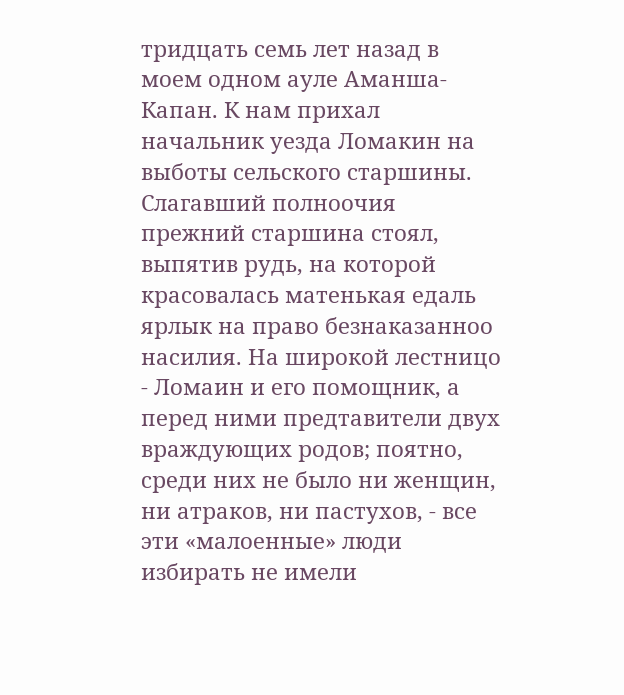тридцать семь лет назад в моем одном ауле Аманша-Капан. К нам прихал начальник уезда Ломакин на выботы сельского старшины. Слагавший полноочия прежний старшина стоял, выпятив рудь, на которой красовалась матенькая едаль ярлык на право безнаказанноо насилия. На широкой лестницо - Ломаин и его помощник, а перед ними предтавители двух враждующих родов; поятно, среди них не было ни женщин, ни атраков, ни пастухов, - все эти «малоенные» люди избирать не имели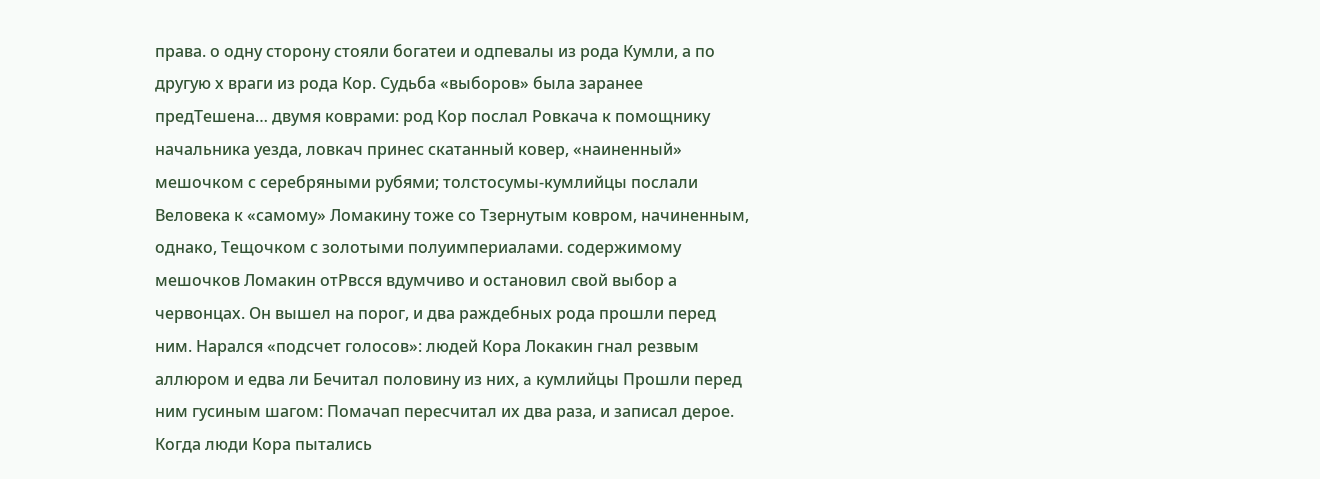права. о одну сторону стояли богатеи и одпевалы из рода Кумли, а по другую х враги из рода Кор. Судьба «выборов» была заранее предТешена… двумя коврами: род Кор послал Ровкача к помощнику начальника уезда, ловкач принес скатанный ковер, «наиненный» мешочком с серебряными рубями; толстосумы-кумлийцы послали Веловека к «самому» Ломакину тоже со Тзернутым ковром, начиненным, однако, Тещочком с золотыми полуимпериалами. содержимому мешочков Ломакин отРвсся вдумчиво и остановил свой выбор а червонцах. Он вышел на порог, и два раждебных рода прошли перед ним. Нарался «подсчет голосов»: людей Кора Локакин гнал резвым аллюром и едва ли Бечитал половину из них, a кумлийцы Прошли перед ним гусиным шагом: Помачап пересчитал их два раза, и записал дерое. Когда люди Кора пытались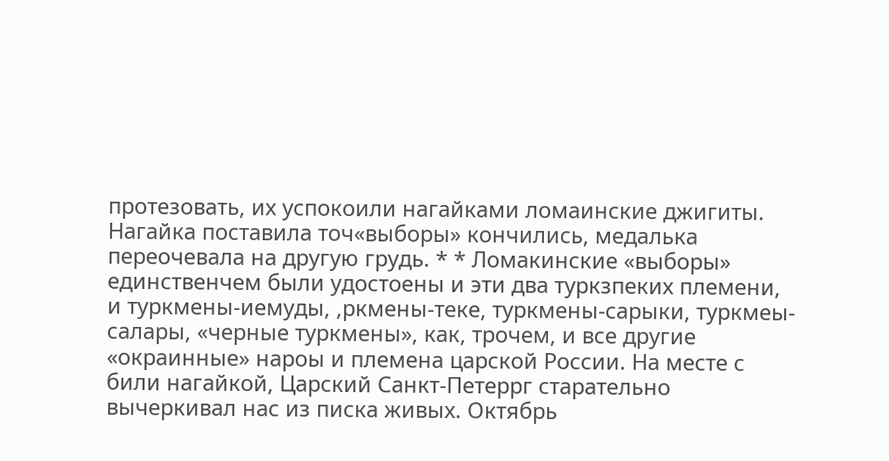протезовать, их успокоили нагайками ломаинские джигиты. Нагайка поставила точ«выборы» кончились, медалька переочевала на другую грудь. * * Ломакинские «выборы» единственчем были удостоены и эти два туркзпеких племени, и туркмены-иемуды, ,ркмены-теке, туркмены-сарыки, туркмеы-салары, «черные туркмены», как, трочем, и все другие «окраинные» нароы и племена царской России. На месте с били нагайкой, Царский Санкт-Петеррг старательно вычеркивал нас из писка живых. Октябрь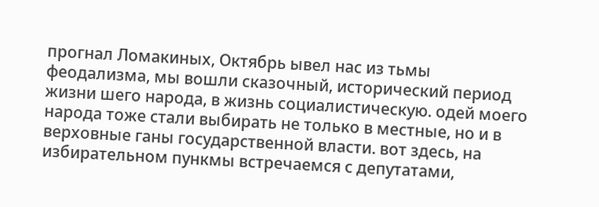прогнал Ломакиных, Октябрь ывел нас из тьмы феодализма, мы вошли сказочный, исторический период жизни шего народа, в жизнь социалистическую. одей моего народа тоже стали выбирать не только в местные, но и в верховные ганы государственной власти. вот здесь, на избирательном пункмы встречаемся с депутатами,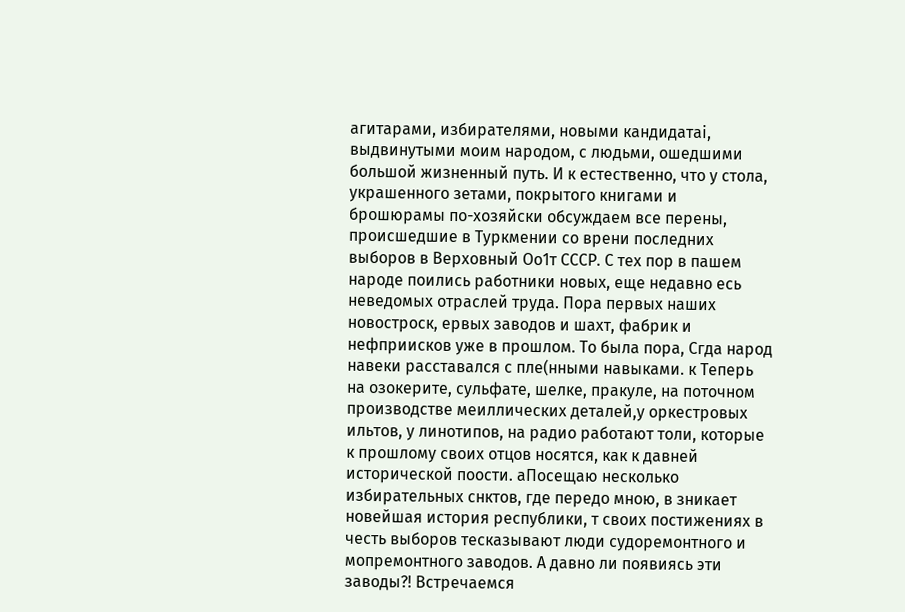агитарами, избирателями, новыми кандидатаі, выдвинутыми моим народом, с людьми, ошедшими большой жизненный путь. И к естественно, что у стола, украшенного зетами, покрытого книгами и брошюрамы по-хозяйски обсуждаем все перены, происшедшие в Туркмении со врени последних выборов в Верховный Оо1т СССР. С тех пор в пашем народе поились работники новых, еще недавно есь неведомых отраслей труда. Пора первых наших новостроск, ервых заводов и шахт, фабрик и нефприисков уже в прошлом. То была пора, Сгда народ навеки расставался с пле(нными навыками. к Теперь на озокерите, сульфате, шелке, пракуле, на поточном производстве меиллических деталей,у оркестровых ильтов, у линотипов, на радио работают толи, которые к прошлому своих отцов носятся, как к давней исторической поости. аПосещаю несколько избирательных снктов, где передо мною, в зникает новейшая история республики, т своих постижениях в честь выборов тесказывают люди судоремонтного и мопремонтного заводов. А давно ли появиясь эти заводы?! Встречаемся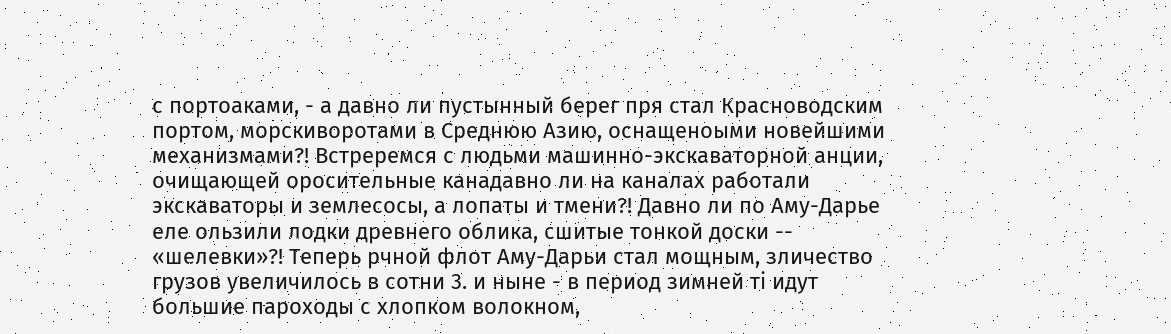с портоаками, - а давно ли пустынный берег пря стал Красноводским портом, морскиворотами в Среднюю Азию, оснащеноыми новейшими механизмами?! Встреремся с людьми машинно-экскаваторной анции, очищающей оросительные канадавно ли на каналах работали экскаваторы и землесосы, а лопаты и тмени?! Давно ли по Аму-Дарье еле ользили лодки древнего облика, сшитые тонкой доски -- «шелевки»?! Теперь рчной флот Аму-Дарьи стал мощным, зличество грузов увеличилось в сотни 3. и ныне - в период зимней ті идут большие пароходы с хлопком волокном,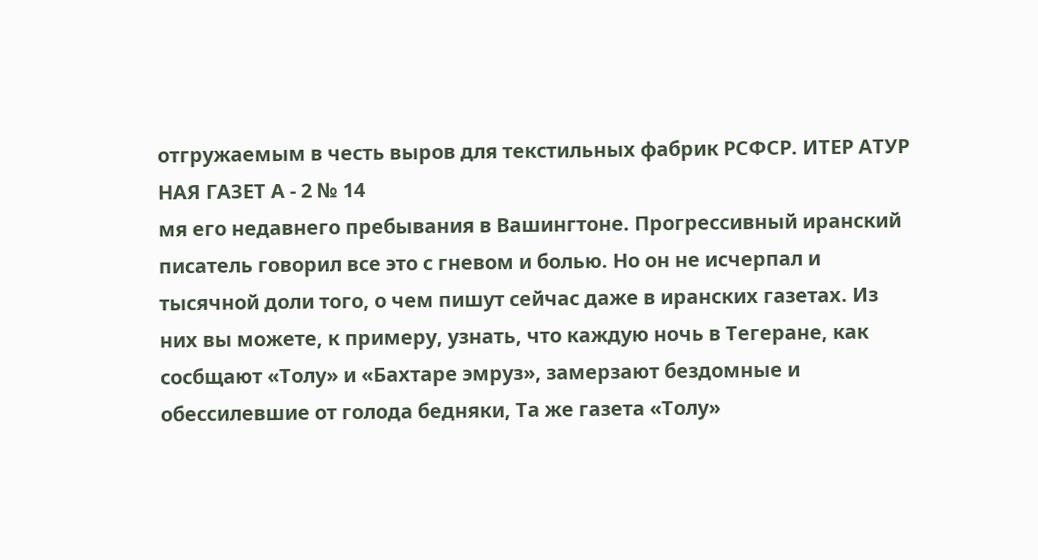отгружаемым в честь выров для текстильных фабрик РСФСР. ИТЕР АТУР НАЯ ГАЗЕТ А - 2 № 14
мя его недавнего пребывания в Вашингтоне. Прогрессивный иранский писатель говорил все это с гневом и болью. Но он не исчерпал и тысячной доли того, о чем пишут сейчас даже в иранских газетах. Из них вы можете, к примеру, узнать, что каждую ночь в Тегеране, как сосбщают «Толу» и «Бахтаре эмруз», замерзают бездомные и обессилевшие от голода бедняки, Та же газета «Толу»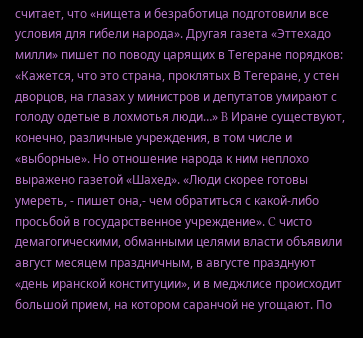считает, что «нищета и безработица подготовили все условия для гибели народа». Другая газета «Эттехадо милли» пишет по поводу царящих в Тегеране порядков: «Кажется, что это страна, проклятых В Тегеране, у стен дворцов, на глазах у министров и депутатов умирают с голоду одетые в лохмотья люди…» B Иране существуют, конечно, различные учреждения, в том числе и «выборные». Но отношение народа к ним неплохо выражено газетой «Шахед». «Люди скорее готовы умереть, - пишет она,- чем обратиться с какой-либо просьбой в государственное учреждение». C чисто демагогическими, обманными целями власти объявили август месяцем праздничным, в августе празднуют «день иранской конституции», и в меджлисе происходит большой прием, на котором саранчой не угощают. По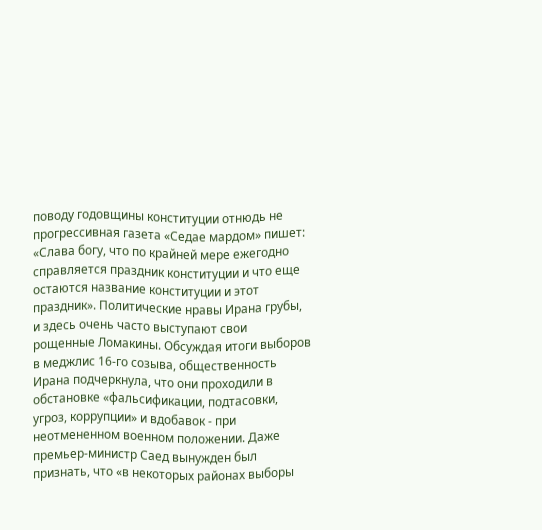поводу годовщины конституции отнюдь не прогрессивная газета «Седае мардом» пишет: «Слава богу, что по крайней мере ежегодно справляется праздник конституции и что еще остаются название конституции и этот праздник». Политические нравы Ирана грубы, и здесь очень часто выступают свои рощенные Ломакины. Обсуждая итоги выборов в меджлис 16-го созыва, общественность Ирана подчеркнула, что они проходили в обстановке «фальсификации, подтасовки, угроз, коррупции» и вдобавок - при неотмененном военном положении. Даже премьер-министр Саед вынужден был признать, что «в некоторых районах выборы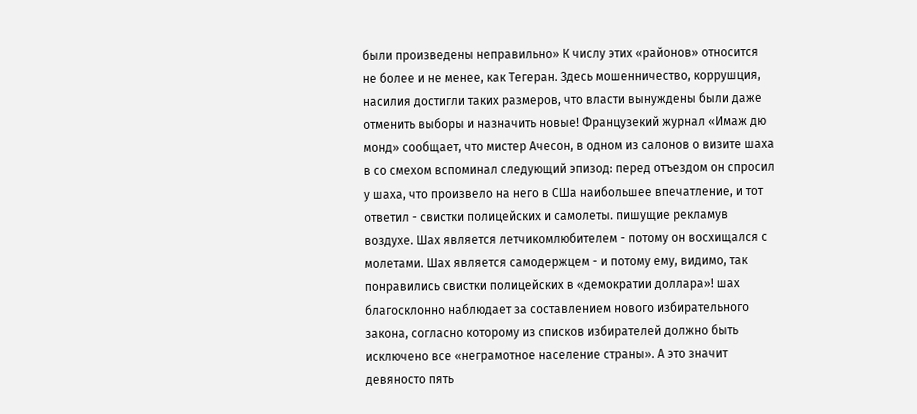были произведены неправильно» К числу этих «районов» относится не более и не менее, как Тегеран. Здесь мошенничество, коррушция, насилия достигли таких размеров, что власти вынуждены были даже отменить выборы и назначить новые! Французекий журнал «Имаж дю монд» сообщает, что мистер Ачесон, в одном из салонов о визите шаха в со смехом вспоминал следующий эпизод: перед отъездом он спросил у шаха, что произвело на него в СШа наибольшее впечатление, и тот ответил - свистки полицейских и самолеты. пишущие рекламув воздухе. Шах является летчикомлюбителем - потому он восхищался с молетами. Шах является самодержцем - и потому ему, видимо, так понравились свистки полицейских в «демократии доллара»! шах благосклонно наблюдает за составлением нового избирательного закона, согласно которому из списков избирателей должно быть исключено все «неграмотное население страны». А это значит девяносто пять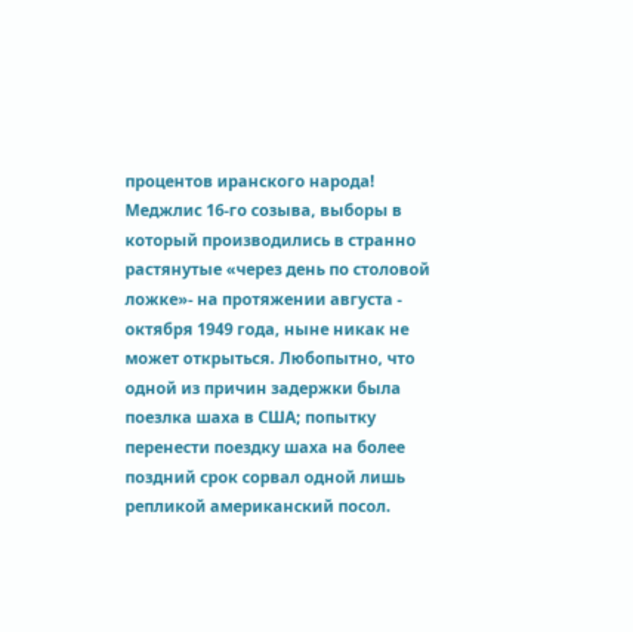процентов иранского народа! Меджлис 16-го созыва, выборы в который производились в странно растянутые «через день по столовой ложке»- на протяжении августа - октября 1949 года, ныне никак не может открыться. Любопытно, что одной из причин задержки была поезлка шаха в США; попытку перенести поездку шаха на более поздний срок сорвал одной лишь репликой американский посол.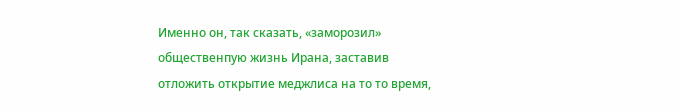Именно он, так сказать, «заморозил» общественпую жизнь Ирана, заставив отложить открытие меджлиса на то то время,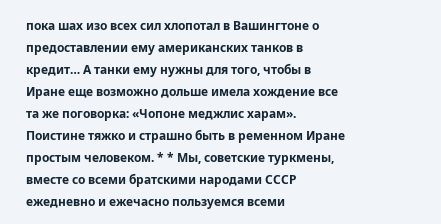пока шах изо всех сил хлопотал в Вашингтоне о предоставлении ему американских танков в кредит… А танки ему нужны для того, чтобы в Иране еще возможно дольше имела хождение все та же поговорка: «Чопоне меджлис харам». Поистине тяжко и страшно быть в ременном Иране простым человеком. * * Мы, советские туркмены, вместе со всеми братскими народами СССР ежедневно и ежечасно пользуемся всеми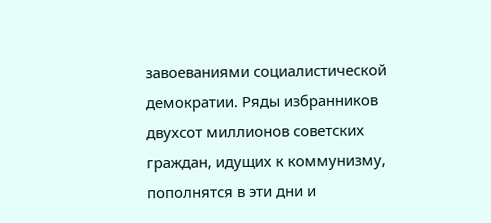завоеваниями социалистической демократии. Ряды избранников двухсот миллионов советских граждан, идущих к коммунизму, пополнятся в эти дни и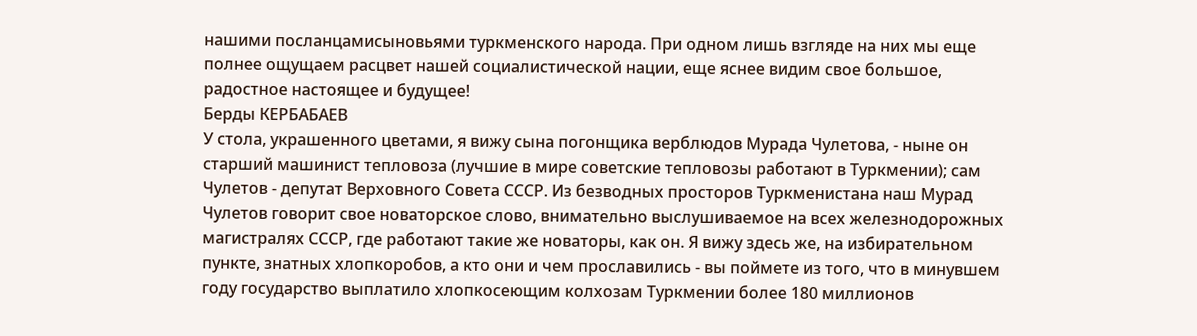нашими посланцамисыновьями туркменского народа. При одном лишь взгляде на них мы еще полнее ощущаем расцвет нашей социалистической нации, еще яснее видим свое большое, радостное настоящее и будущее!
Берды КЕРБАБАЕВ
У стола, украшенного цветами, я вижу сына погонщика верблюдов Мурада Чулетова, - ныне он старший машинист тепловоза (лучшие в мире советские тепловозы работают в Туркмении); сам Чулетов - депутат Верховного Совета СССР. Из безводных просторов Туркменистана наш Мурад Чулетов говорит свое новаторское слово, внимательно выслушиваемое на всех железнодорожных магистралях СССР, где работают такие же новаторы, как он. Я вижу здесь же, на избирательном пункте, знатных хлопкоробов, а кто они и чем прославились - вы поймете из того, что в минувшем году государство выплатило хлопкосеющим колхозам Туркмении более 180 миллионов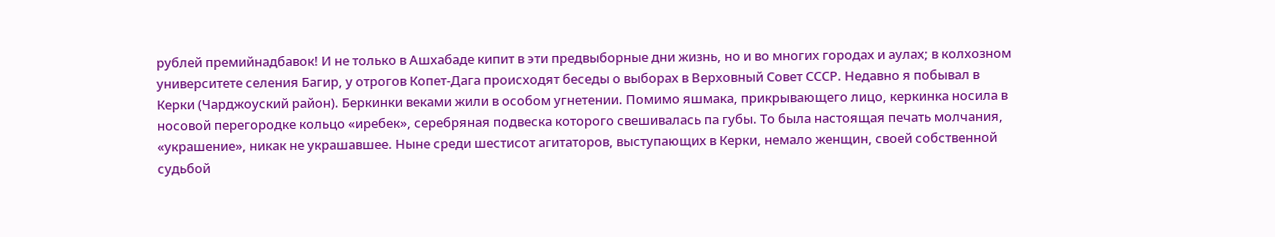рублей премийнадбавок! И не только в Ашхабаде кипит в эти предвыборные дни жизнь, но и во многих городах и аулах; в колхозном университете селения Багир, у отрогов Копет-Дага происходят беседы о выборах в Верховный Совет СССР. Недавно я побывал в Керки (Чарджоуский район). Беркинки веками жили в особом угнетении. Помимо яшмака, прикрывающего лицо, керкинка носила в носовой перегородке кольцо «иребек», серебряная подвеска которого свешивалась па губы. То была настоящая печать молчания, «украшение», никак не украшавшее. Ныне среди шестисот агитаторов, выступающих в Керки, немало женщин, своей собственной судьбой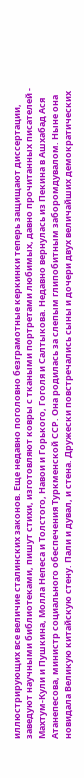иллюстрирующих все величие сталинских законов. Еще недавно поголовно безграмотные керкинки теперь защищают диссертации, заведуют научными библиотеками, пишут стихи, изготовляют ковры с ткаными портретами любимых, давно прочитанных писателей - Махтум-Кули и Пушкина, Молла Непеса и Толстого, Навои и Горького, Гоголя и Салтыкова. Недавно вернулась из Пекина в Ашхабад Ася Атанепесова, министр социального обеспечения Туркменской ССР. Она родилась за слепым глипобитным заборомдувалом. Ныне она новидала Великую китайскую стену. Пали и дувал, и стена. Дружески повстречались сыны и дочери двух величайших демократических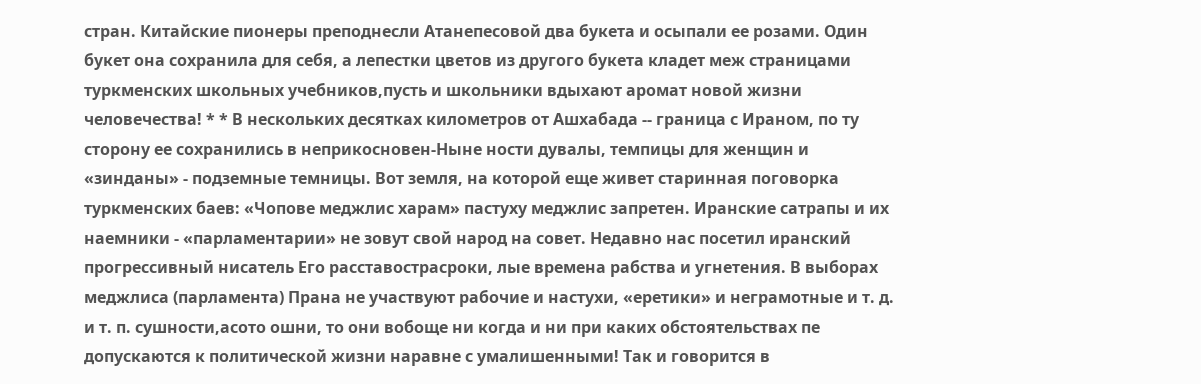стран. Китайские пионеры преподнесли Атанепесовой два букета и осыпали ее розами. Один букет она сохранила для себя, а лепестки цветов из другого букета кладет меж страницами туркменских школьных учебников,пусть и школьники вдыхают аромат новой жизни человечества! * * В нескольких десятках километров от Ашхабада -- граница с Ираном, по ту сторону ее сохранились в неприкосновен-Ныне ности дувалы, темпицы для женщин и «зинданы» - подземные темницы. Вот земля, на которой еще живет старинная поговорка туркменских баев: «Чопове меджлис харам» пастуху меджлис запретен. Иранские сатрапы и их наемники - «парламентарии» не зовут свой народ на совет. Недавно нас посетил иранский прогрессивный нисатель Его расставострасроки, лые времена рабства и угнетения. В выборах меджлиса (парламента) Прана не участвуют рабочие и настухи, «еретики» и неграмотные и т. д. и т. п. сушности,асото ошни, то они вобоще ни когда и ни при каких обстоятельствах пе допускаются к политической жизни наравне с умалишенными! Так и говорится в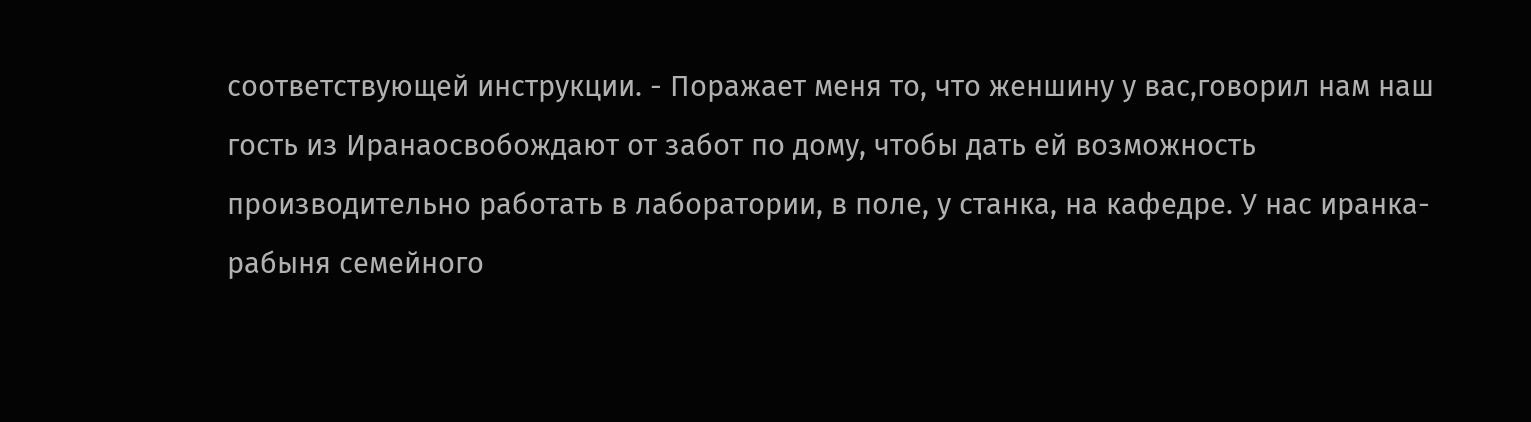соответствующей инструкции. - Поражает меня то, что женшину у вас,говорил нам наш гость из Иранаосвобождают от забот по дому, чтобы дать ей возможность производительно работать в лаборатории, в поле, у станка, на кафедре. У нас иранка-рабыня семейного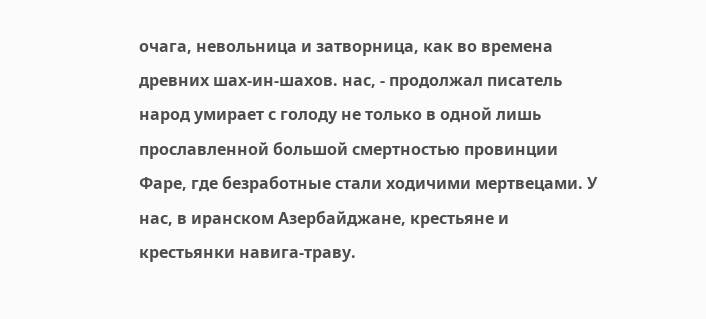очага, невольница и затворница, как во времена древних шах-ин-шахов. нас, - продолжал писатель народ умирает с голоду не только в одной лишь прославленной большой смертностью провинции Фаре, где безработные стали ходичими мертвецами. У нас, в иранском Азербайджане, крестьяне и крестьянки навига-траву.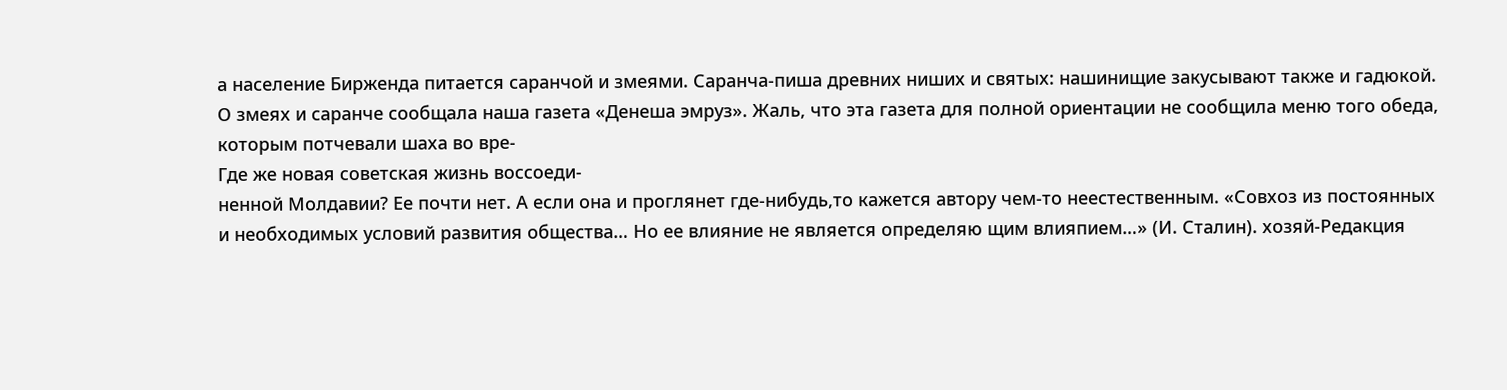а население Бирженда питается саранчой и змеями. Саранча-пиша древних ниших и святых: нашинищие закусывают также и гадюкой. О змеях и саранче сообщала наша газета «Денеша эмруз». Жаль, что эта газета для полной ориентации не сообщила меню того обеда, которым потчевали шаха во вре-
Где же новая советская жизнь воссоеди-
ненной Молдавии? Ее почти нет. А если она и проглянет где-нибудь,то кажется автору чем-то неестественным. «Совхоз из постоянных и необходимых условий развития общества… Но ее влияние не является определяю щим влияпием…» (И. Сталин). хозяй-Редакция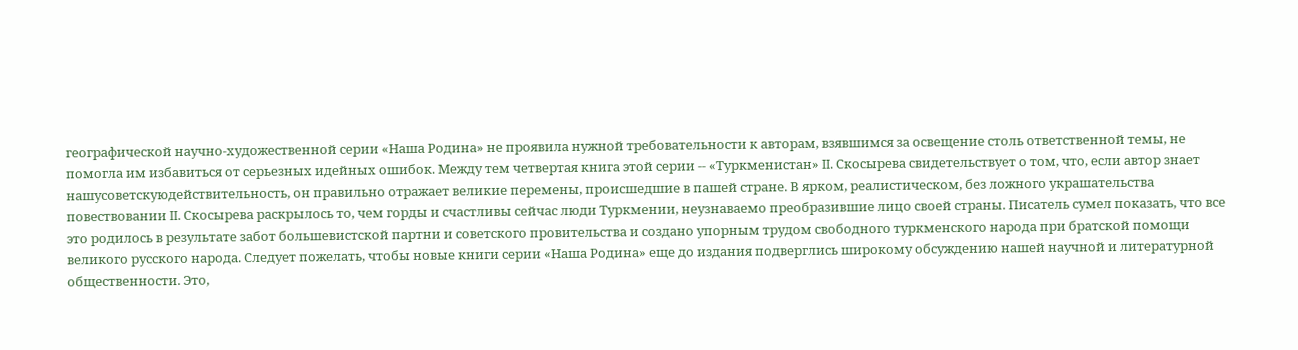географической научно-художественной серии «Наша Родина» не проявила нужной требовательности к авторам, взявшимся за освещение столь ответственной темы, не помогла им избавиться от серьезных идейных ошибок. Между тем четвертая книга этой серии -- «Туркменистан» II. Скосырева свидетельствует о том, что, если автор знает нашусоветскуюдействительность, он правильно отражает великие перемены, происшедшие в пашей стране. В ярком, реалистическом, без ложного украшательства повествовании II. Скосырева раскрылось то, чем горды и счастливы сейчас люди Туркмении, неузнаваемо преобразившие лицо своей страны. Писатель сумел показать, что все это родилось в результате забот большевистской партни и советского провительства и создано упорным трудом свободного туркменского народа при братской помощи великого русского народа. Следует пожелать, чтобы новые книги серии «Наша Родина» еще до издания подверглись широкому обсуждению нашей научной и литературной общественности. Это,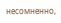несомненно,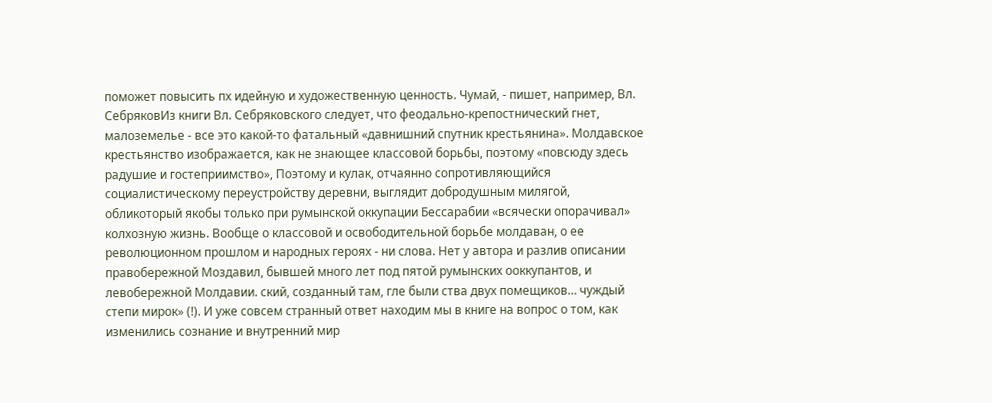поможет повысить пх идейную и художественную ценность. Чумай, - пишет, например, Вл. СебряковИз книги Вл. Себряковского следует, что феодально-крепостнический гнет, малоземелье - все это какой-то фатальный «давнишний спутник крестьянина». Молдавское крестьянство изображается, как не знающее классовой борьбы, поэтому «повсюду здесь радушие и гостеприимство», Поэтому и кулак, отчаянно сопротивляющийся социалистическому переустройству деревни, выглядит добродушным милягой, обликоторый якобы только при румынской оккупации Бессарабии «всячески опорачивал» колхозную жизнь. Вообще о классовой и освободительной борьбе молдаван, о ее революционном прошлом и народных героях - ни слова. Нет у автора и разлив описании правобережной Моздавил, бывшей много лет под пятой румынских ооккупантов, и левобережной Молдавии. ский, созданный там, гле были ства двух помещиков… чуждый степи мирок» (!). И уже совсем странный ответ находим мы в книге на вопрос о том, как изменились сознание и внутренний мир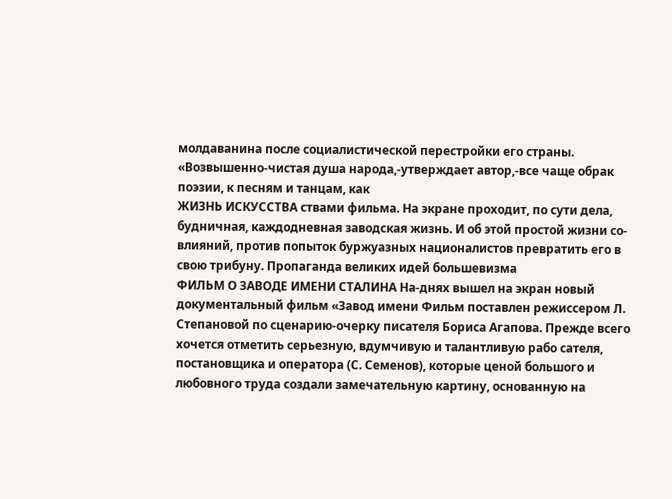молдаванина после социалистической перестройки его страны. «Возвышенно-чистая душа народа,-утверждает автор,-все чаще обрак поэзии, к песням и танцам, как
ЖИЗНЬ ИСКУССТВА ствами фильма. На экране проходит, по сути дела, будничная, каждодневная заводская жизнь. И об этой простой жизни со-
влияний, против попыток буржуазных националистов превратить его в свою трибуну. Пропаганда великих идей большевизма
ФИЛЬМ О ЗАВОДЕ ИМЕНИ СТАЛИНА На-днях вышел на экран новый документальный фильм «Завод имени Фильм поставлен режиссером Л. Степановой по сценарию-очерку писателя Бориса Агапова. Прежде всего хочется отметить серьезную, вдумчивую и талантливую рабо сателя, постановщика и оператора (С. Семенов), которые ценой большого и любовного труда создали замечательную картину, основанную на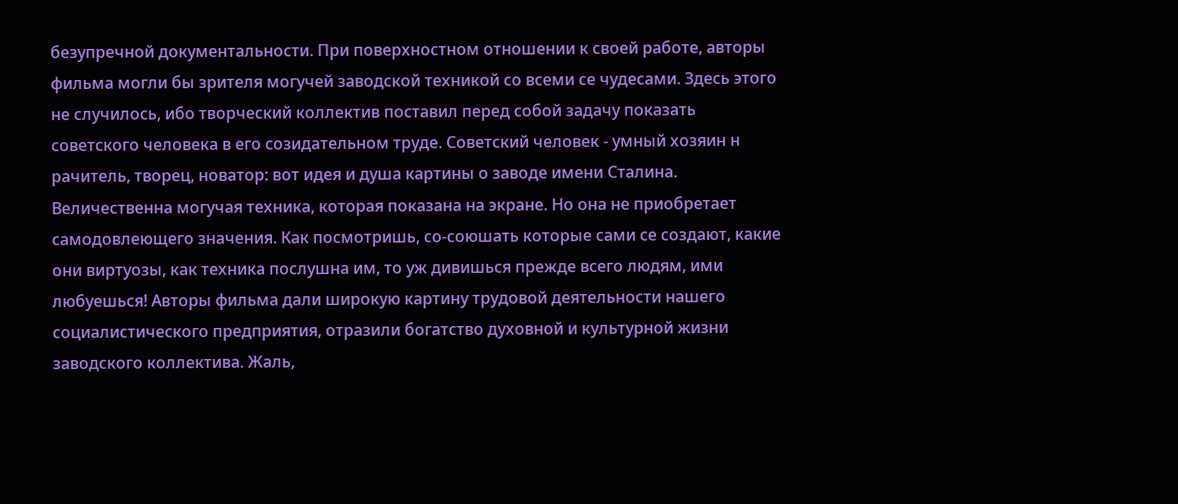безупречной документальности. При поверхностном отношении к своей работе, авторы фильма могли бы зрителя могучей заводской техникой со всеми се чудесами. Здесь этого не случилось, ибо творческий коллектив поставил перед собой задачу показать советского человека в его созидательном труде. Советский человек - умный хозяин н рачитель, творец, новатор: вот идея и душа картины о заводе имени Сталина. Величественна могучая техника, которая показана на экране. Но она не приобретает самодовлеющего значения. Как посмотришь, со-союшать которые сами се создают, какие они виртуозы, как техника послушна им, то уж дивишься прежде всего людям, ими любуешься! Авторы фильма дали широкую картину трудовой деятельности нашего социалистического предприятия, отразили богатство духовной и культурной жизни заводского коллектива. Жаль,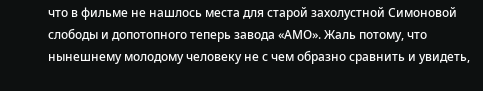что в фильме не нашлось места для старой захолустной Симоновой слободы и допотопного теперь завода «АМО». Жаль потому, что нынешнему молодому человеку не с чем образно сравнить и увидеть,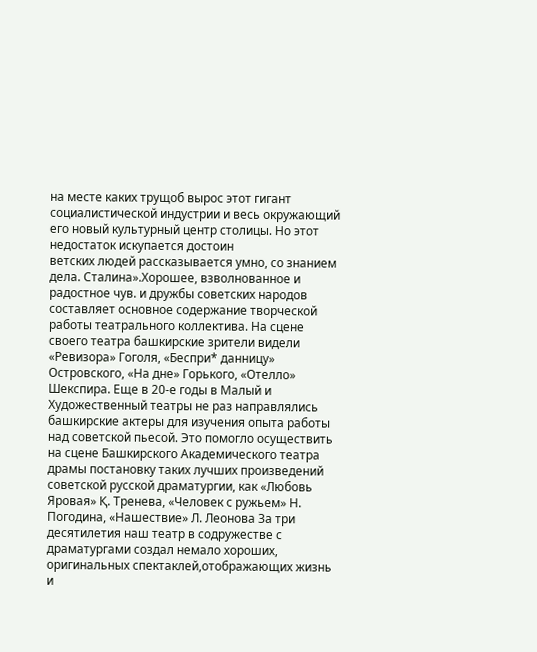на месте каких трущоб вырос этот гигант социалистической индустрии и весь окружающий его новый культурный центр столицы. Но этот недостаток искупается достоин
ветских людей рассказывается умно, со знанием дела. Сталина».Хорошее, взволнованное и радостное чув. и дружбы советских народов составляет основное содержание творческой работы театрального коллектива. На сцене своего театра башкирские зрители видели «Ревизора» Гоголя, «Беспри* данницу» Островского, «На дне» Горького, «Отелло» Шекспира. Еще в 20-е годы в Малый и Художественный театры не раз направлялись башкирские актеры для изучения опыта работы над советской пьесой. Это помогло осуществить на сцене Башкирского Академического театра драмы постановку таких лучших произведений советской русской драматургии, как «Любовь Яровая» Қ. Тренева, «Человек с ружьем» Н. Погодина, «Нашествие» Л. Леонова За три десятилетия наш театр в содружестве с драматургами создал немало хороших, оригинальных спектаклей,отображающих жизнь и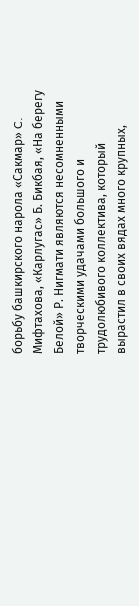борьбу башкирского нарола «Сакмар» C. Мифтахова, «Карлугас» Б. Бикбая, «На берегу Белой» Р. Нигмати являются несомненными творческими удачами большого и трудолюбивого коллектива, который вырастил в своих вядах много крупных,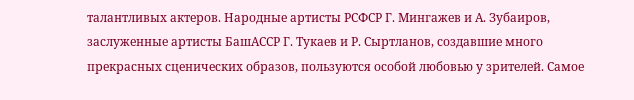талантливых актеров. Народные артисты РСФСР Г. Мингажев и А. Зубаиров, заслуженные артисты БашАССР Г. Тукаев и Р. Сыртланов, создавшие много прекрасных сценических образов, пользуются особой любовью у зрителей. Самое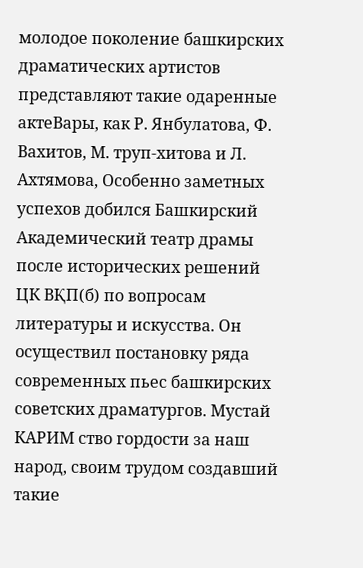молодое поколение башкирских драматических артистов представляют такие одаренные актеВары, как Р. Янбулатова, Ф. Вахитов, М. труп-хитова и Л. Ахтямова, Особенно заметных успехов добился Башкирский Академический театр драмы после исторических решений ЦК ВҚП(б) по вопросам литературы и искусства. Он осуществил постановку ряда современных пьес башкирских советских драматургов. Мустай КАРИМ ство гордости за наш народ, своим трудом создавший такие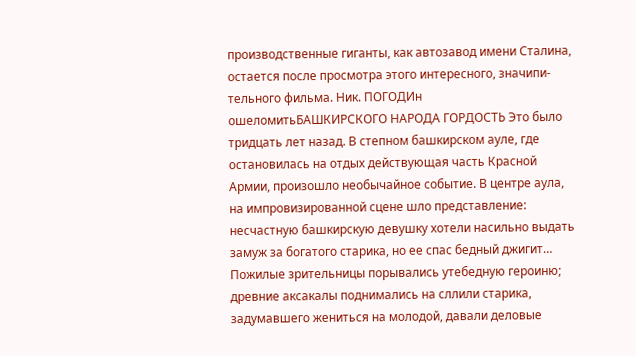производственные гиганты, как автозавод имени Сталина, остается после просмотра этого интересного, значипи-тельного фильма. Ник. ПОГОДИн ошеломитьБАШКИРСКОГО НАРОДА ГОРДОСТЬ Это было тридцать лет назад. В степном башкирском ауле, где остановилась на отдых действующая часть Красной Армии, произошло необычайное событие. В центре аула, на импровизированной сцене шло представление: несчастную башкирскую девушку хотели насильно выдать замуж за богатого старика, но ее спас бедный джигит… Пожилые зрительницы порывались утебедную героиню; древние аксакалы поднимались на сллили старика, задумавшего жениться на молодой, давали деловые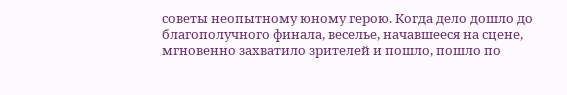советы неопытному юному герою. Когда дело дошло до благополучного финала, веселье, начавшееся на сцене, мгновенно захватило зрителей и пошло, пошло по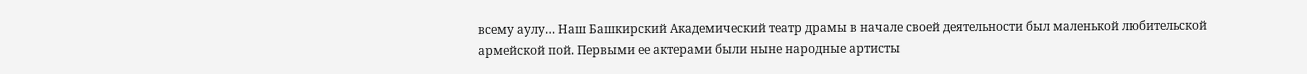всему аулу… Наш Башкирский Академический театр драмы в начале своей деятельности был маленькой любительской армейской пой. Первыми ее актерами были ныне народные артисты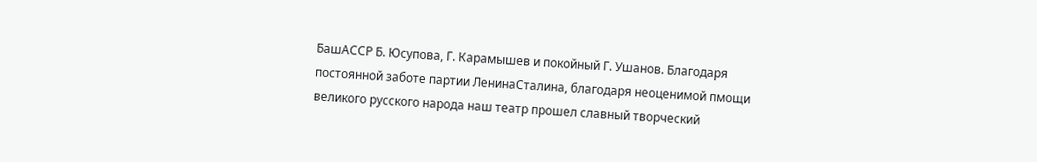БашАССР Б. Юсупова, Г. Карамышев и покойный Г. Ушанов. Благодаря постоянной заботе партии ЛенинаСталина, благодаря неоценимой пмощи великого русского народа наш театр прошел славный творческий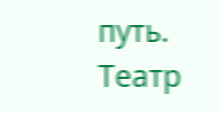путь. Театр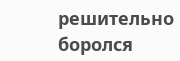решительно боролся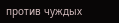против чуждых